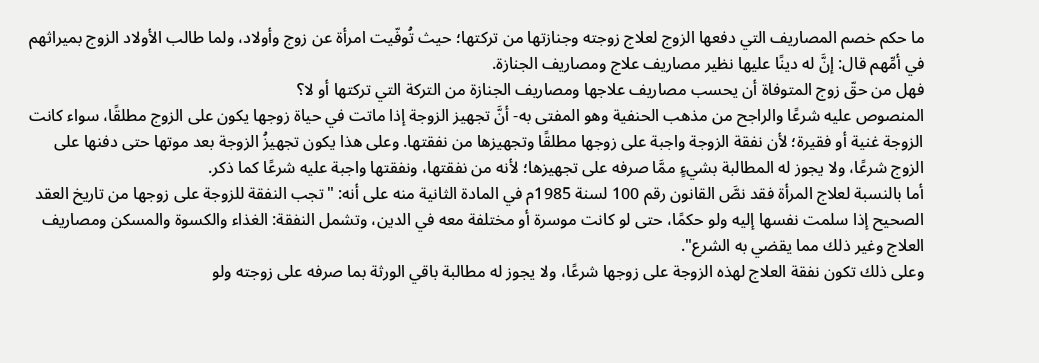ما حكم خصم المصاريف التي دفعها الزوج لعلاج زوجته وجنازتها من تركتها؛ حيث تُوفّيت امرأة عن زوج وأولاد، ولما طالب الأولاد الزوج بميراثهم في أمِّهم قال: إنَّ له دينًا عليها نظير مصاريف علاج ومصاريف الجنازة.
فهل من حقّ زوج المتوفاة أن يحسب مصاريف علاجها ومصاريف الجنازة من التركة التي تركتها أو لا؟
المنصوص عليه شرعًا والراجح من مذهب الحنفية وهو المفتى به- أنَّ تجهيز الزوجة إذا ماتت في حياة زوجها يكون على الزوج مطلقًا، سواء كانت الزوجة غنية أو فقيرة؛ لأن نفقة الزوجة واجبة على زوجها مطلقًا وتجهيزها من نفقتها. وعلى هذا يكون تجهيزُ الزوجة بعد موتها حتى دفنها على الزوج شرعًا، ولا يجوز له المطالبة بشيءٍ ممَّا صرفه على تجهيزها؛ لأنه من نفقتها، ونفقتها واجبة عليه شرعًا كما ذكر.
أما بالنسبة لعلاج المرأة فقد نصَّ القانون رقم 100 لسنة 1985م في المادة الثانية منه على أنه: "تجب النفقة للزوجة على زوجها من تاريخ العقد الصحيح إذا سلمت نفسها إليه ولو حكمًا، حتى لو كانت موسرة أو مختلفة معه في الدين، وتشمل النفقة: الغذاء والكسوة والمسكن ومصاريف العلاج وغير ذلك مما يقضي به الشرع".
وعلى ذلك تكون نفقة العلاج لهذه الزوجة على زوجها شرعًا، ولا يجوز له مطالبة باقي الورثة بما صرفه على زوجته ولو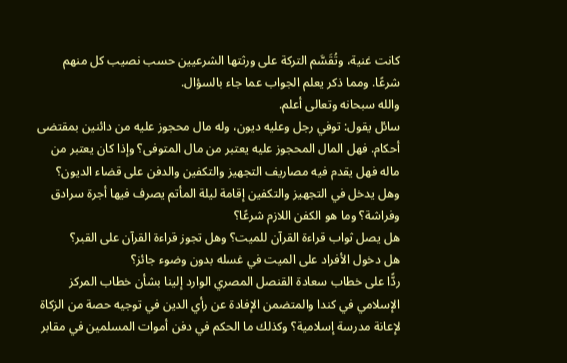كانت غنية، وتُقَسَّم التركة على ورثتها الشرعيين حسب نصيب كل منهم شرعًا. ومما ذكر يعلم الجواب عما جاء بالسؤال.
والله سبحانه وتعالى أعلم.
سائل يقول: توفي رجل وعليه ديون، وله مال محجوز عليه من دائنين بمقتضى أحكام. فهل المال المحجوز عليه يعتبر من مال المتوفى؟ وإذا كان يعتبر من ماله فهل يقدم فيه مصاريف التجهيز والتكفين والدفن على قضاء الديون؟ وهل يدخل في التجهيز والتكفين إقامة ليلة المأتم يصرف فيها أجرة سرادق وفراشة؟ وما هو الكفن اللازم شرعًا؟
هل يصل ثواب قراءة القرآن للميت؟ وهل تجوز قراءة القرآن على القبر؟
هل دخول الأفراد على الميت في غسله بدون وضوء جائز؟
ردًّا على خطاب سعادة القنصل المصري الوارد إلينا بشأن خطاب المركز الإسلامي في كندا والمتضمن الإفادة عن رأي الدين في توجيه حصة من الزكاة لإعانة مدرسة إسلامية؟ وكذلك ما الحكم في دفن أموات المسلمين في مقابر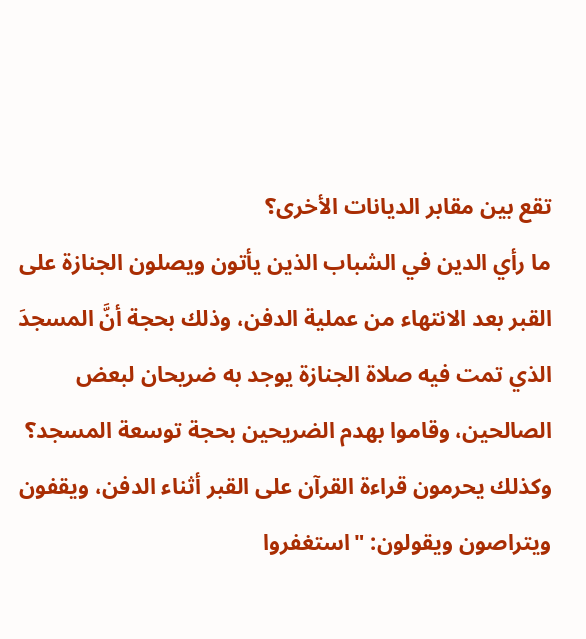تقع بين مقابر الديانات الأخرى؟
ما رأي الدين في الشباب الذين يأتون ويصلون الجنازة على القبر بعد الانتهاء من عملية الدفن، وذلك بحجة أنَّ المسجدَ الذي تمت فيه صلاة الجنازة يوجد به ضريحان لبعض الصالحين، وقاموا بهدم الضريحين بحجة توسعة المسجد؟
وكذلك يحرمون قراءة القرآن على القبر أثناء الدفن، ويقفون ويتراصون ويقولون: "استغفروا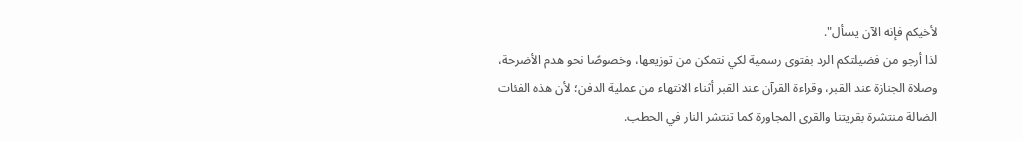لأخيكم فإنه الآن يسأل".
لذا أرجو من فضيلتكم الرد بفتوى رسمية لكي نتمكن من توزيعها، وخصوصًا نحو هدم الأضرحة، وصلاة الجنازة عند القبر، وقراءة القرآن عند القبر أثناء الانتهاء من عملية الدفن؛ لأن هذه الفئات الضالة منتشرة بقريتنا والقرى المجاورة كما تنتشر النار في الحطب.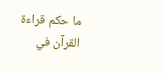ما حكم قراءة القرآن في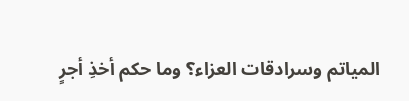المياتم وسرادقات العزاء؟ وما حكم أخذِ أجرٍ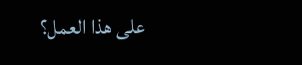على هذا العمل؟